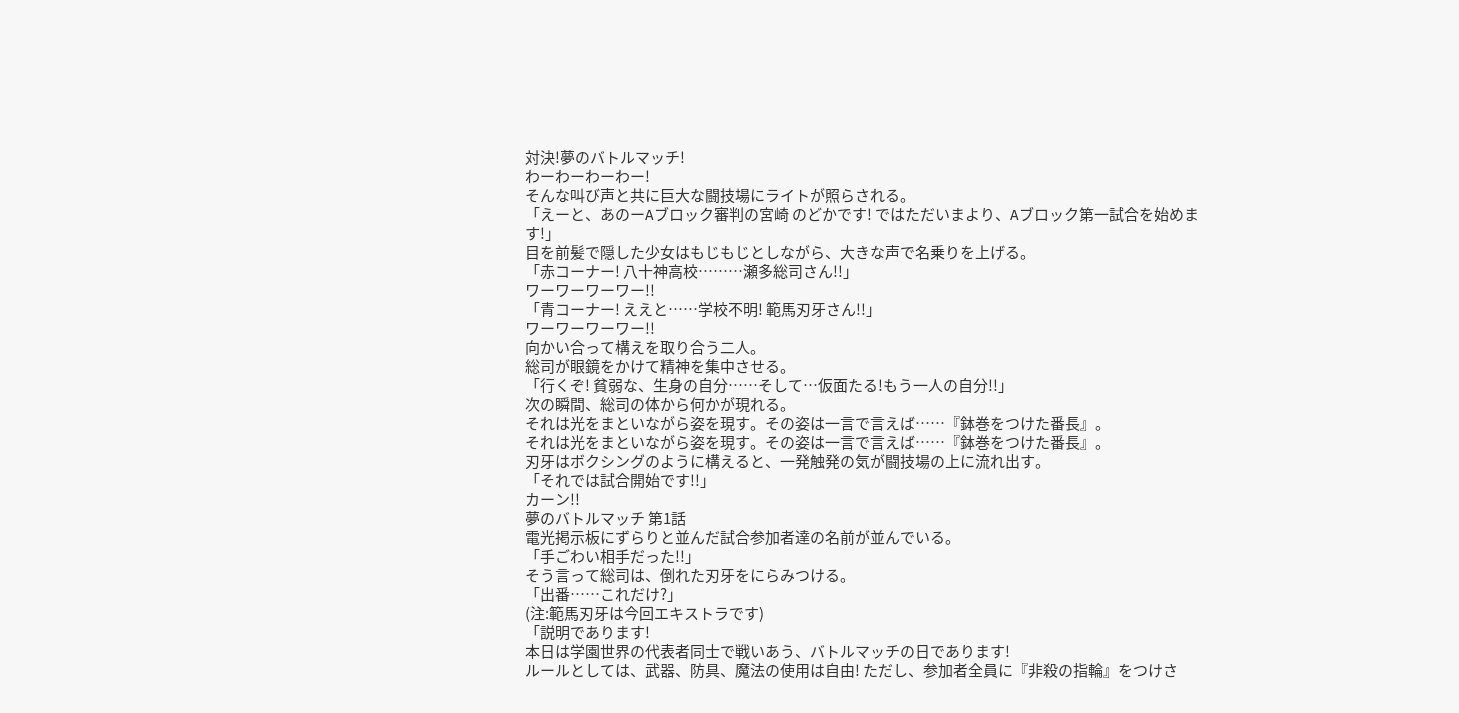対決!夢のバトルマッチ!
わーわーわーわー!
そんな叫び声と共に巨大な闘技場にライトが照らされる。
「えーと、あのーAブロック審判の宮崎 のどかです! ではただいまより、Aブロック第一試合を始めます!」
目を前髪で隠した少女はもじもじとしながら、大きな声で名乗りを上げる。
「赤コーナー! 八十神高校………瀬多総司さん!!」
ワーワーワーワー!!
「青コーナー! ええと……学校不明! 範馬刃牙さん!!」
ワーワーワーワー!!
向かい合って構えを取り合う二人。
総司が眼鏡をかけて精神を集中させる。
「行くぞ! 貧弱な、生身の自分……そして…仮面たる!もう一人の自分!!」
次の瞬間、総司の体から何かが現れる。
それは光をまといながら姿を現す。その姿は一言で言えば……『鉢巻をつけた番長』。
それは光をまといながら姿を現す。その姿は一言で言えば……『鉢巻をつけた番長』。
刃牙はボクシングのように構えると、一発触発の気が闘技場の上に流れ出す。
「それでは試合開始です!!」
カーン!!
夢のバトルマッチ 第1話
電光掲示板にずらりと並んだ試合参加者達の名前が並んでいる。
「手ごわい相手だった!!」
そう言って総司は、倒れた刃牙をにらみつける。
「出番……これだけ?」
(注:範馬刃牙は今回エキストラです)
「説明であります!
本日は学園世界の代表者同士で戦いあう、バトルマッチの日であります!
ルールとしては、武器、防具、魔法の使用は自由! ただし、参加者全員に『非殺の指輪』をつけさ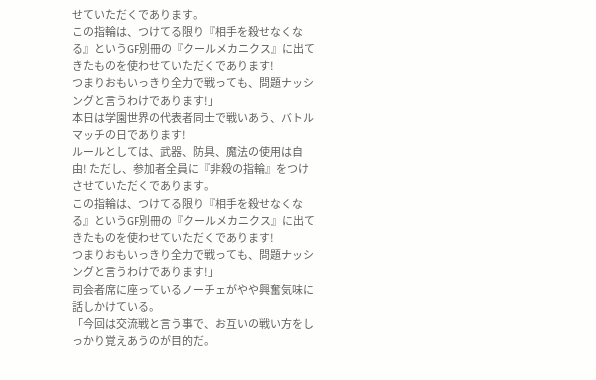せていただくであります。
この指輪は、つけてる限り『相手を殺せなくなる』というGF別冊の『クールメカニクス』に出てきたものを使わせていただくであります!
つまりおもいっきり全力で戦っても、問題ナッシングと言うわけであります!」
本日は学園世界の代表者同士で戦いあう、バトルマッチの日であります!
ルールとしては、武器、防具、魔法の使用は自由! ただし、参加者全員に『非殺の指輪』をつけさせていただくであります。
この指輪は、つけてる限り『相手を殺せなくなる』というGF別冊の『クールメカニクス』に出てきたものを使わせていただくであります!
つまりおもいっきり全力で戦っても、問題ナッシングと言うわけであります!」
司会者席に座っているノーチェがやや興奮気味に話しかけている。
「今回は交流戦と言う事で、お互いの戦い方をしっかり覚えあうのが目的だ。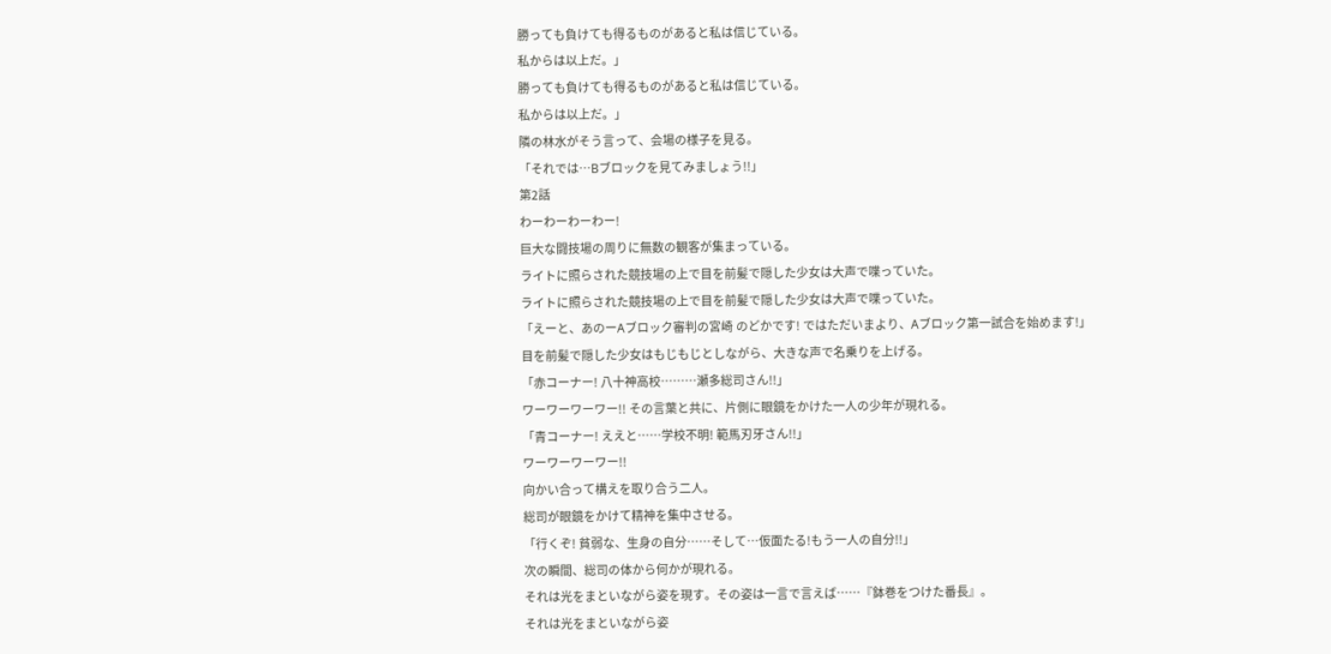勝っても負けても得るものがあると私は信じている。
私からは以上だ。」
勝っても負けても得るものがあると私は信じている。
私からは以上だ。」
隣の林水がそう言って、会場の様子を見る。
「それでは…Bブロックを見てみましょう!!」
第2話
わーわーわーわー!
巨大な闘技場の周りに無数の観客が集まっている。
ライトに照らされた競技場の上で目を前髪で隠した少女は大声で喋っていた。
ライトに照らされた競技場の上で目を前髪で隠した少女は大声で喋っていた。
「えーと、あのーAブロック審判の宮崎 のどかです! ではただいまより、Aブロック第一試合を始めます!」
目を前髪で隠した少女はもじもじとしながら、大きな声で名乗りを上げる。
「赤コーナー! 八十神高校………瀬多総司さん!!」
ワーワーワーワー!! その言葉と共に、片側に眼鏡をかけた一人の少年が現れる。
「青コーナー! ええと……学校不明! 範馬刃牙さん!!」
ワーワーワーワー!!
向かい合って構えを取り合う二人。
総司が眼鏡をかけて精神を集中させる。
「行くぞ! 貧弱な、生身の自分……そして…仮面たる!もう一人の自分!!」
次の瞬間、総司の体から何かが現れる。
それは光をまといながら姿を現す。その姿は一言で言えば……『鉢巻をつけた番長』。
それは光をまといながら姿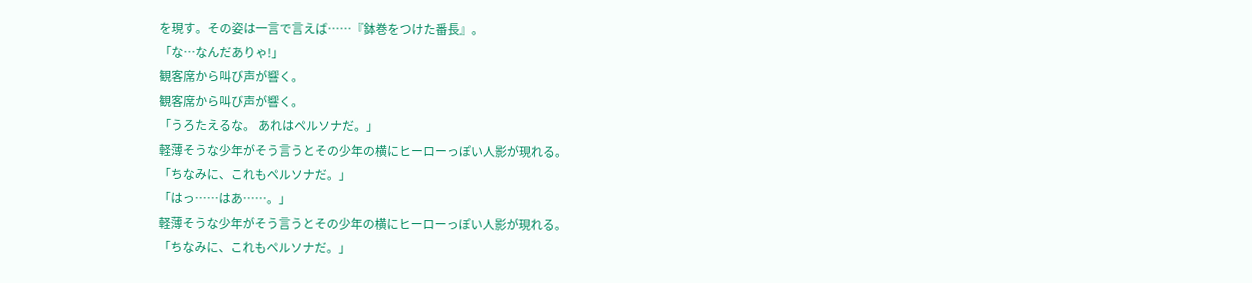を現す。その姿は一言で言えば……『鉢巻をつけた番長』。
「な…なんだありゃ!」
観客席から叫び声が響く。
観客席から叫び声が響く。
「うろたえるな。 あれはペルソナだ。」
軽薄そうな少年がそう言うとその少年の横にヒーローっぽい人影が現れる。
「ちなみに、これもペルソナだ。」
「はっ……はあ……。」
軽薄そうな少年がそう言うとその少年の横にヒーローっぽい人影が現れる。
「ちなみに、これもペルソナだ。」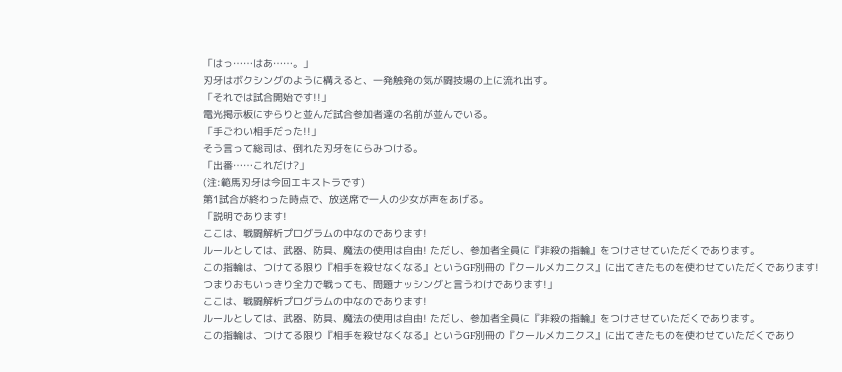「はっ……はあ……。」
刃牙はボクシングのように構えると、一発触発の気が闘技場の上に流れ出す。
「それでは試合開始です!!」
電光掲示板にずらりと並んだ試合参加者達の名前が並んでいる。
「手ごわい相手だった!!」
そう言って総司は、倒れた刃牙をにらみつける。
「出番……これだけ?」
(注:範馬刃牙は今回エキストラです)
第1試合が終わった時点で、放送席で一人の少女が声をあげる。
「説明であります!
ここは、戦闘解析プログラムの中なのであります!
ルールとしては、武器、防具、魔法の使用は自由! ただし、参加者全員に『非殺の指輪』をつけさせていただくであります。
この指輪は、つけてる限り『相手を殺せなくなる』というGF別冊の『クールメカニクス』に出てきたものを使わせていただくであります!
つまりおもいっきり全力で戦っても、問題ナッシングと言うわけであります!」
ここは、戦闘解析プログラムの中なのであります!
ルールとしては、武器、防具、魔法の使用は自由! ただし、参加者全員に『非殺の指輪』をつけさせていただくであります。
この指輪は、つけてる限り『相手を殺せなくなる』というGF別冊の『クールメカニクス』に出てきたものを使わせていただくであり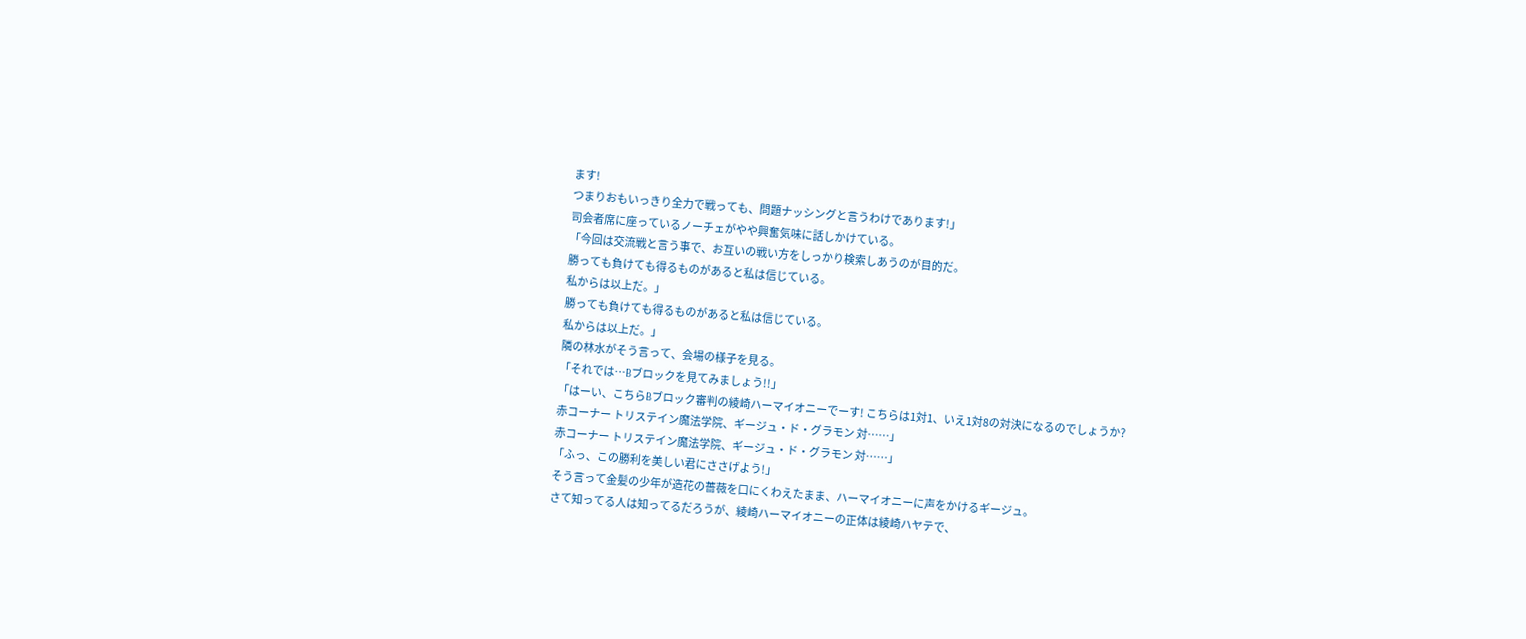ます!
つまりおもいっきり全力で戦っても、問題ナッシングと言うわけであります!」
司会者席に座っているノーチェがやや興奮気味に話しかけている。
「今回は交流戦と言う事で、お互いの戦い方をしっかり検索しあうのが目的だ。
勝っても負けても得るものがあると私は信じている。
私からは以上だ。」
勝っても負けても得るものがあると私は信じている。
私からは以上だ。」
隣の林水がそう言って、会場の様子を見る。
「それでは…Bブロックを見てみましょう!!」
「はーい、こちらBブロック審判の綾崎ハーマイオニーでーす! こちらは1対1、いえ1対8の対決になるのでしょうか?
赤コーナー トリステイン魔法学院、ギージュ・ド・グラモン 対……」
赤コーナー トリステイン魔法学院、ギージュ・ド・グラモン 対……」
「ふっ、この勝利を美しい君にささげよう!」
そう言って金髪の少年が造花の薔薇を口にくわえたまま、ハーマイオニーに声をかけるギージュ。
さて知ってる人は知ってるだろうが、綾崎ハーマイオニーの正体は綾崎ハヤテで、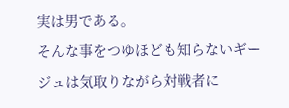実は男である。
そんな事をつゆほども知らないギージュは気取りながら対戦者に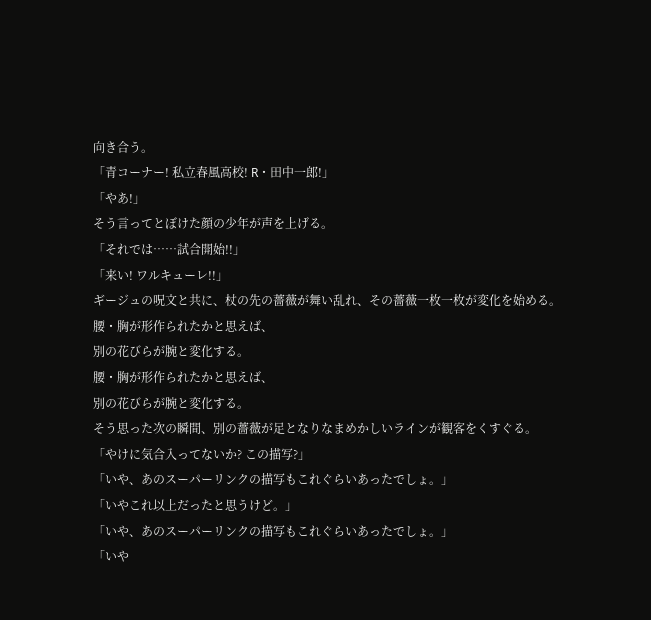向き合う。
「青コーナー! 私立春風高校! R・田中一郎!」
「やあ!」
そう言ってとぼけた顔の少年が声を上げる。
「それでは……試合開始!!」
「来い! ワルキューレ!!」
ギージュの呪文と共に、杖の先の薔薇が舞い乱れ、その薔薇一枚一枚が変化を始める。
腰・胸が形作られたかと思えば、
別の花びらが腕と変化する。
腰・胸が形作られたかと思えば、
別の花びらが腕と変化する。
そう思った次の瞬間、別の薔薇が足となりなまめかしいラインが観客をくすぐる。
「やけに気合入ってないか? この描写?」
「いや、あのスーパーリンクの描写もこれぐらいあったでしょ。」
「いやこれ以上だったと思うけど。」
「いや、あのスーパーリンクの描写もこれぐらいあったでしょ。」
「いや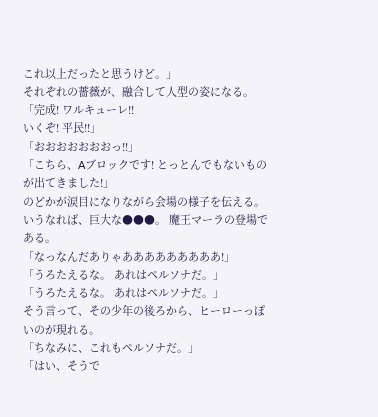これ以上だったと思うけど。」
それぞれの薔薇が、融合して人型の姿になる。
「完成! ワルキューレ!!
いくぞ! 平民!!」
「おおおおおおおっ!!」
「こちら、Aブロックです! とっとんでもないものが出てきました!」
のどかが涙目になりながら会場の様子を伝える。
いうなれば、巨大な●●●。 魔王マーラの登場である。
「なっなんだありゃあああああああああ!」
「うろたえるな。 あれはペルソナだ。」
「うろたえるな。 あれはペルソナだ。」
そう言って、その少年の後ろから、ヒーローっぽいのが現れる。
「ちなみに、これもペルソナだ。」
「はい、そうで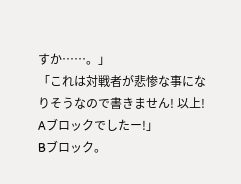すか……。」
「これは対戦者が悲惨な事になりそうなので書きません! 以上! Aブロックでしたー!」
Bブロック。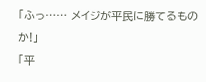「ふっ…… メイジが平民に勝てるものか!」
「平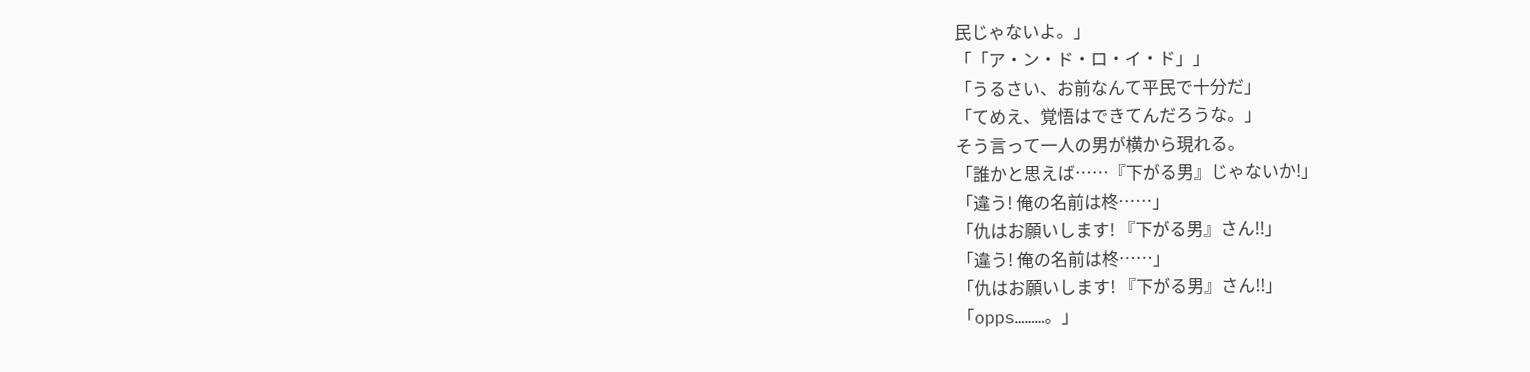民じゃないよ。」
「「ア・ン・ド・ロ・イ・ド」」
「うるさい、お前なんて平民で十分だ」
「てめえ、覚悟はできてんだろうな。」
そう言って一人の男が横から現れる。
「誰かと思えば……『下がる男』じゃないか!」
「違う! 俺の名前は柊……」
「仇はお願いします! 『下がる男』さん!!」
「違う! 俺の名前は柊……」
「仇はお願いします! 『下がる男』さん!!」
「opps………。」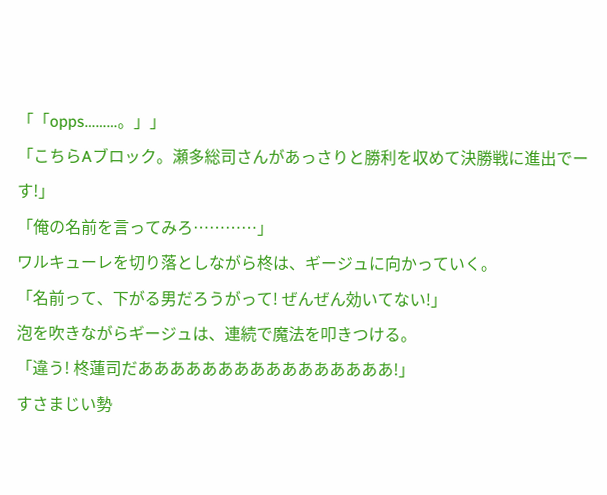「「opps………。」」
「こちらAブロック。瀬多総司さんがあっさりと勝利を収めて決勝戦に進出でーす!」
「俺の名前を言ってみろ…………」
ワルキューレを切り落としながら柊は、ギージュに向かっていく。
「名前って、下がる男だろうがって! ぜんぜん効いてない!」
泡を吹きながらギージュは、連続で魔法を叩きつける。
「違う! 柊蓮司だああああああああああああああああ!」
すさまじい勢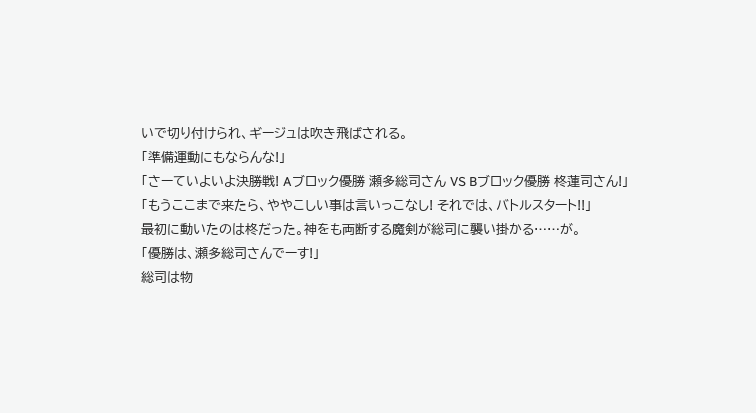いで切り付けられ、ギージュは吹き飛ばされる。
「準備運動にもならんな!」
「さーていよいよ決勝戦! Aブロック優勝 瀬多総司さん VS Bブロック優勝 柊蓮司さん!」
「もうここまで来たら、ややこしい事は言いっこなし! それでは、バトルスタート!!」
最初に動いたのは柊だった。神をも両断する魔剣が総司に襲い掛かる……が。
「優勝は、瀬多総司さんでーす!」
総司は物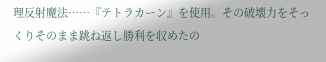理反射魔法……『テトラカーン』を使用。その破壊力をそっくりそのまま跳ね返し勝利を収めたの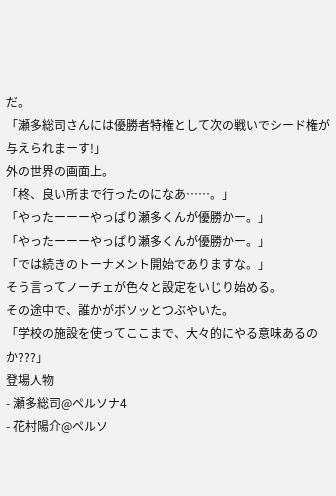だ。
「瀬多総司さんには優勝者特権として次の戦いでシード権が与えられまーす!」
外の世界の画面上。
「柊、良い所まで行ったのになあ……。」
「やったーーーやっぱり瀬多くんが優勝かー。」
「やったーーーやっぱり瀬多くんが優勝かー。」
「では続きのトーナメント開始でありますな。」
そう言ってノーチェが色々と設定をいじり始める。
その途中で、誰かがボソッとつぶやいた。
「学校の施設を使ってここまで、大々的にやる意味あるのか???」
登場人物
- 瀬多総司@ペルソナ4
- 花村陽介@ペルソ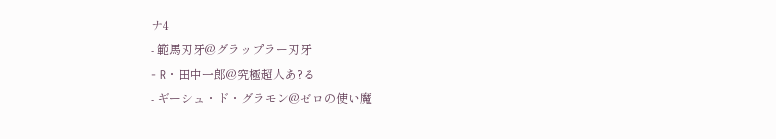ナ4
- 範馬刃牙@グラップラー刃牙
- R・田中一郎@究極超人あ?る
- ギーシュ・ド・グラモン@ゼロの使い魔